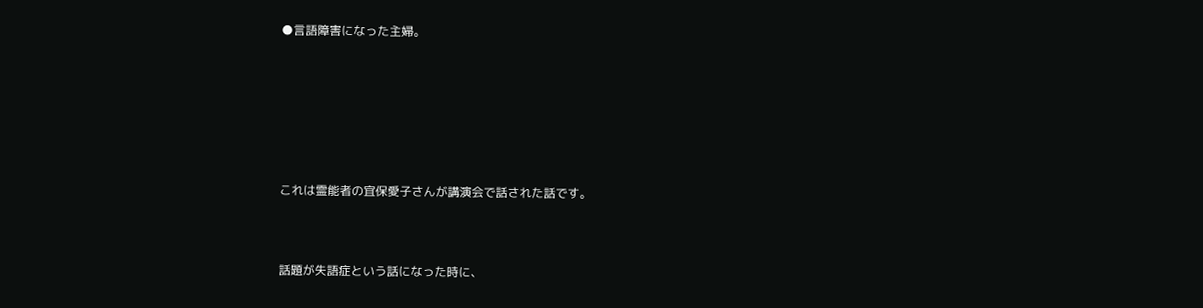●言語障害になった主婦。







これは霊能者の宜保愛子さんが講演会で話された話です。



話題が失語症という話になった時に、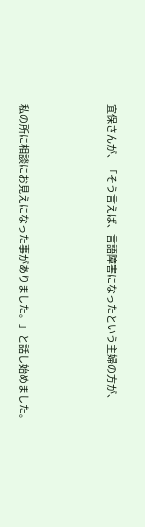宜保さんが、「そう言えば、言語障害になったという主婦の方が、



私の所に相談にお見えになった事がありました。」と話し始めました。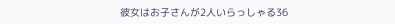彼女はお子さんが2人いらっしゃる36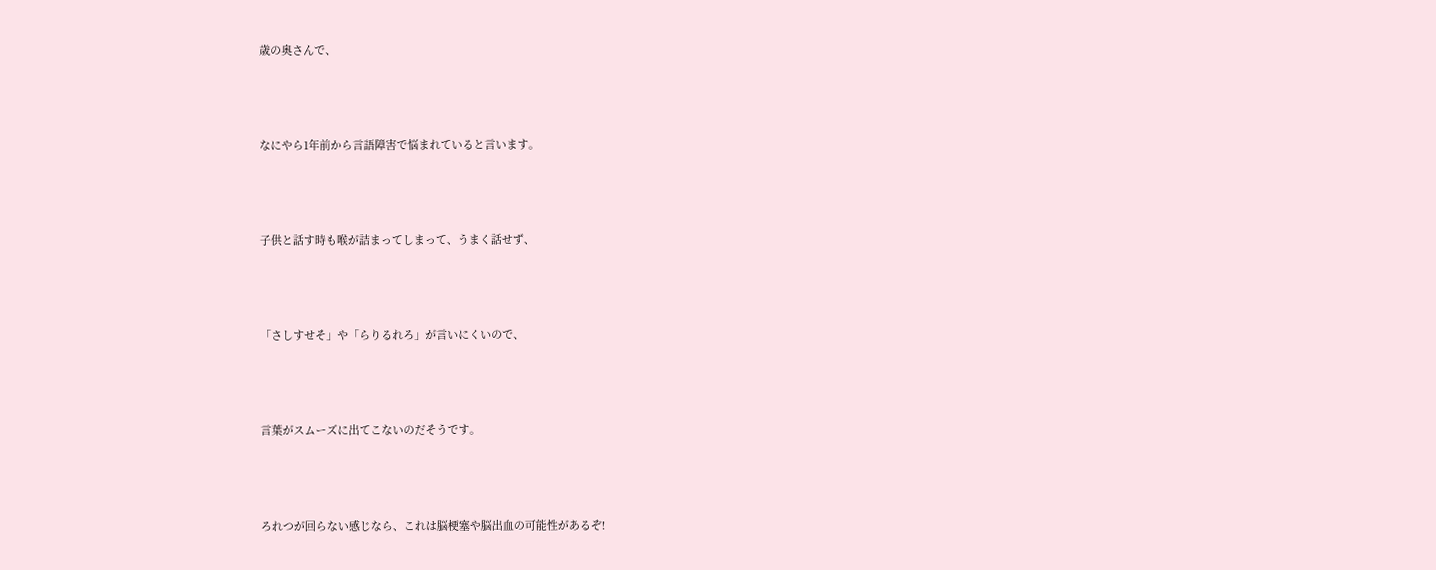歳の奥さんで、



なにやら1年前から言語障害で悩まれていると言います。



子供と話す時も喉が詰まってしまって、うまく話せず、



「さしすせそ」や「らりるれろ」が言いにくいので、



言葉がスムーズに出てこないのだそうです。



ろれつが回らない感じなら、これは脳梗塞や脳出血の可能性があるぞ!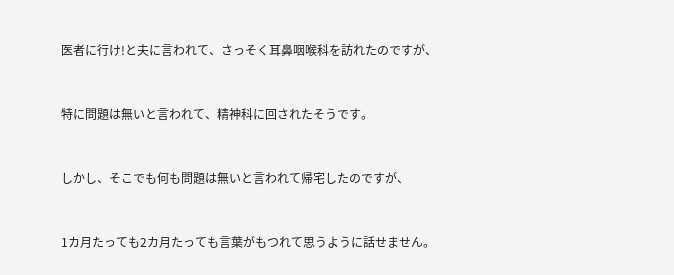医者に行け!と夫に言われて、さっそく耳鼻咽喉科を訪れたのですが、



特に問題は無いと言われて、精神科に回されたそうです。



しかし、そこでも何も問題は無いと言われて帰宅したのですが、



1カ月たっても2カ月たっても言葉がもつれて思うように話せません。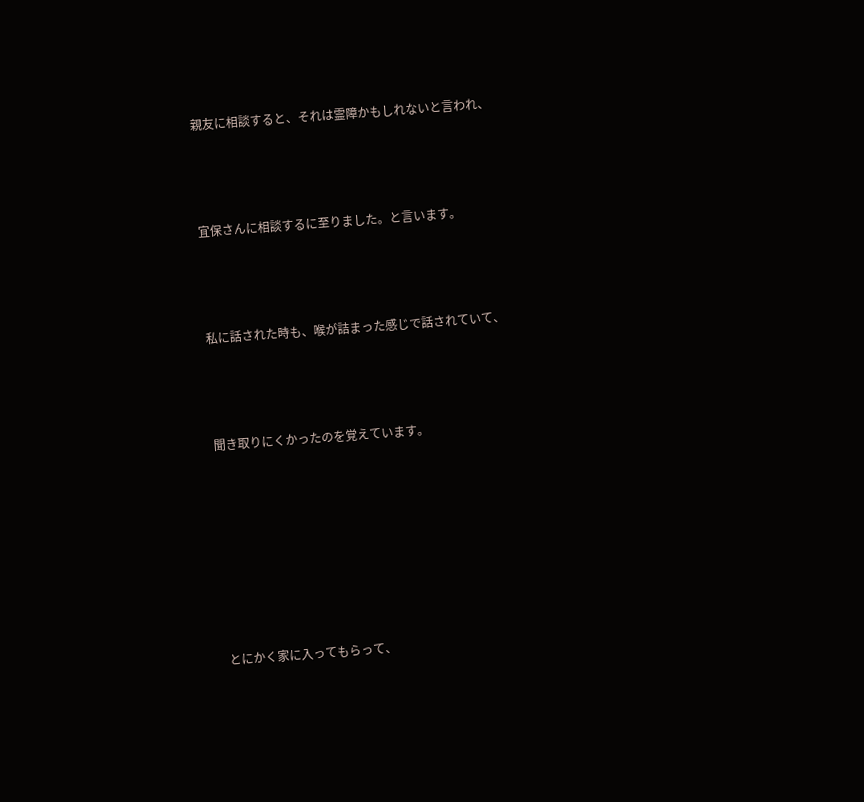親友に相談すると、それは霊障かもしれないと言われ、



宜保さんに相談するに至りました。と言います。



私に話された時も、喉が詰まった感じで話されていて、



聞き取りにくかったのを覚えています。







とにかく家に入ってもらって、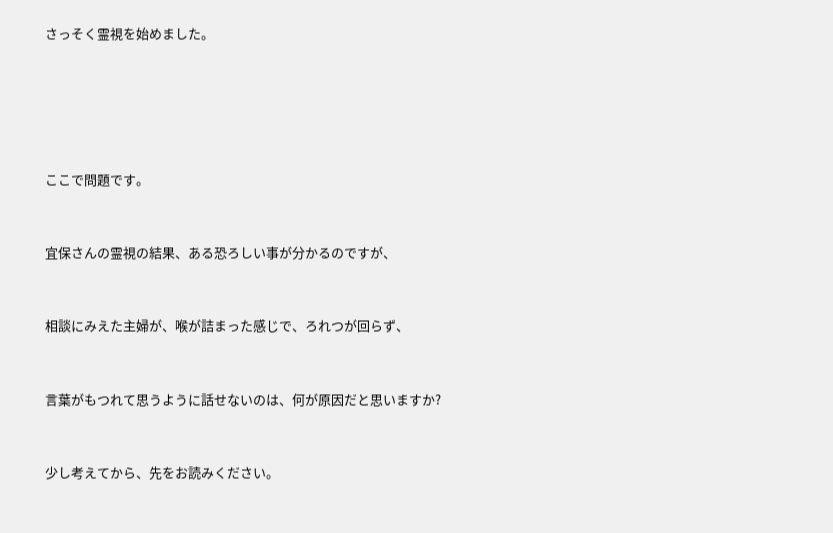さっそく霊視を始めました。







ここで問題です。



宜保さんの霊視の結果、ある恐ろしい事が分かるのですが、



相談にみえた主婦が、喉が詰まった感じで、ろれつが回らず、



言葉がもつれて思うように話せないのは、何が原因だと思いますか?



少し考えてから、先をお読みください。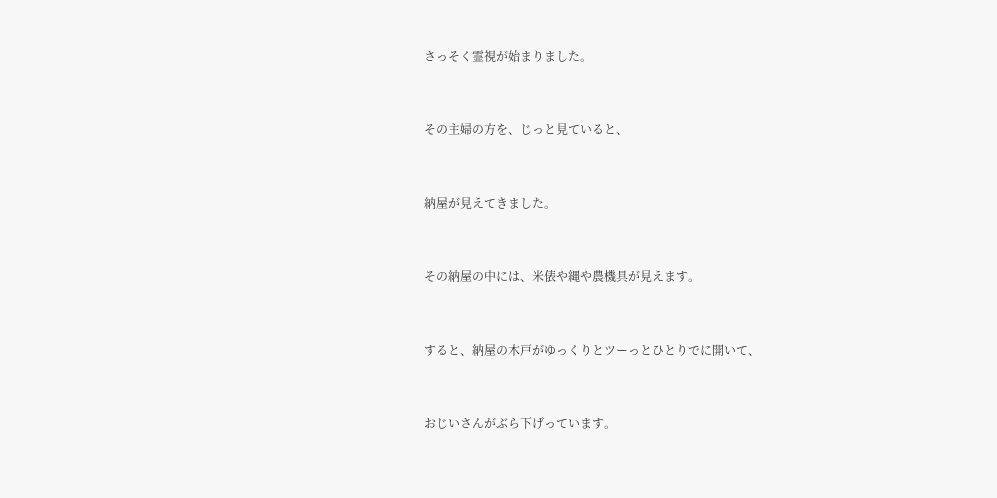さっそく霊視が始まりました。



その主婦の方を、じっと見ていると、



納屋が見えてきました。



その納屋の中には、米俵や縄や農機具が見えます。



すると、納屋の木戸がゆっくりとツーっとひとりでに開いて、



おじいさんがぶら下げっています。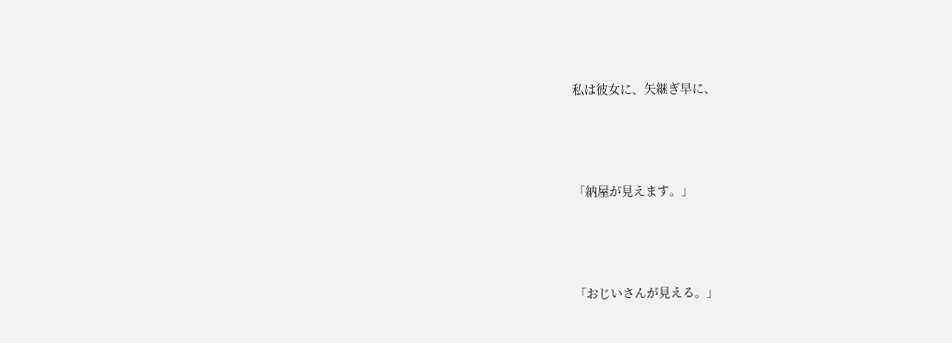私は彼女に、矢継ぎ早に、



「納屋が見えます。」



「おじいさんが見える。」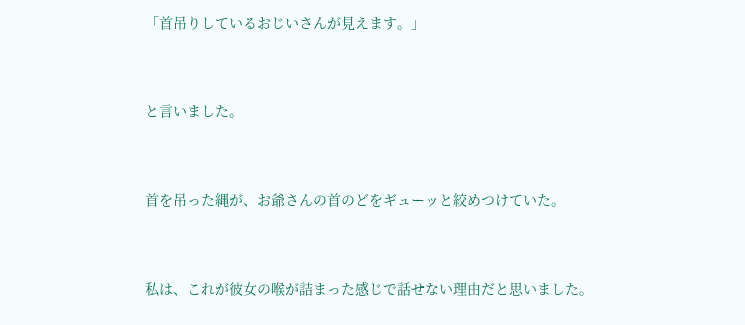「首吊りしているおじいさんが見えます。」



と言いました。



首を吊った縄が、お爺さんの首のどをギューッと絞めつけていた。



私は、これが彼女の喉が詰まった感じで話せない理由だと思いました。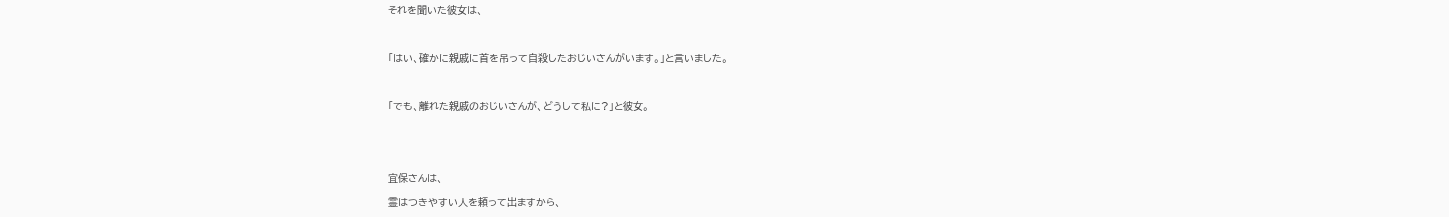それを聞いた彼女は、



「はい、確かに親戚に首を吊って自殺したおじいさんがいます。」と言いました。



「でも、離れた親戚のおじいさんが、どうして私に?」と彼女。





宜保さんは、

霊はつきやすい人を頼って出ますから、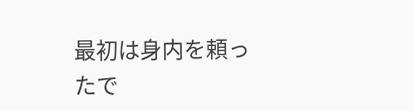最初は身内を頼ったで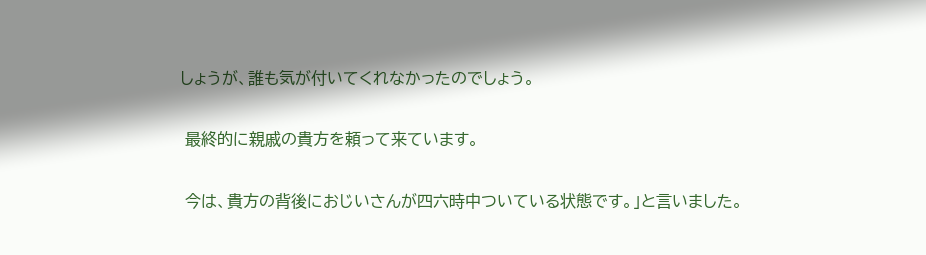しょうが、誰も気が付いてくれなかったのでしょう。

 最終的に親戚の貴方を頼って来ています。

 今は、貴方の背後におじいさんが四六時中ついている状態です。」と言いました。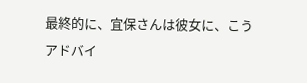最終的に、宜保さんは彼女に、こうアドバイ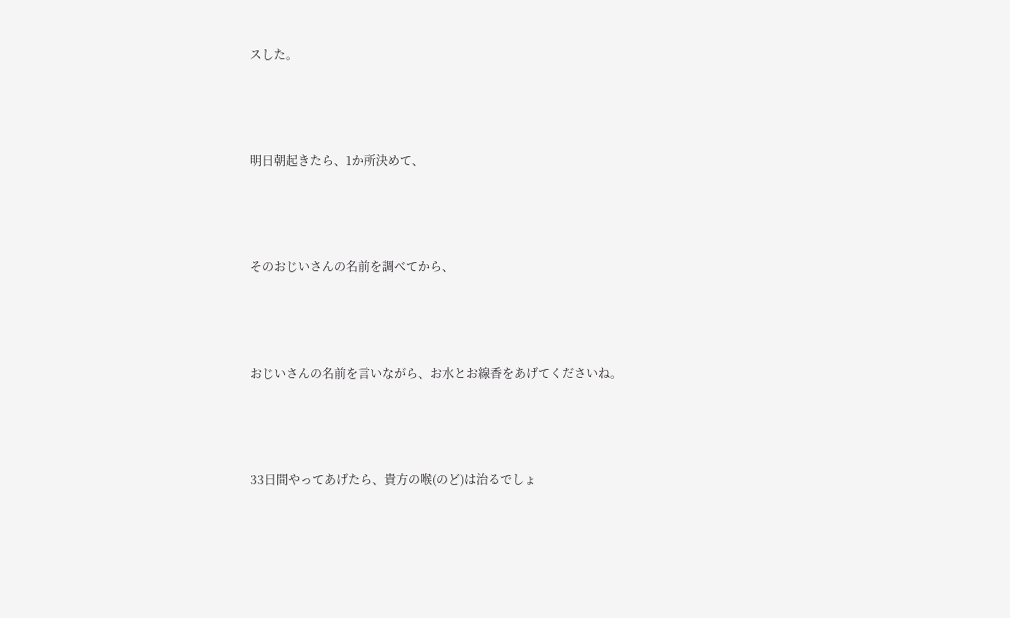スした。



明日朝起きたら、1か所決めて、



そのおじいさんの名前を調べてから、



おじいさんの名前を言いながら、お水とお線香をあげてくださいね。



33日間やってあげたら、貴方の喉(のど)は治るでしょ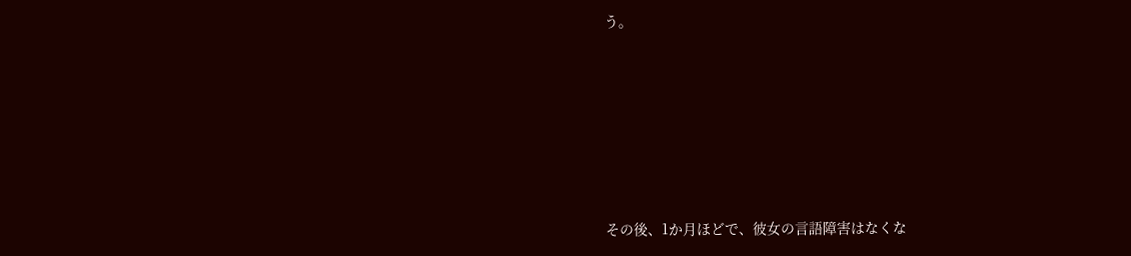う。









その後、1か月ほどで、彼女の言語障害はなくな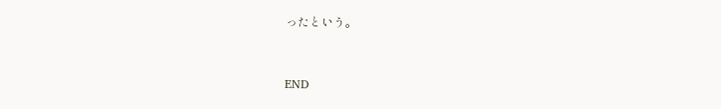ったという。



END